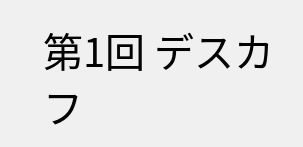第1回 デスカフ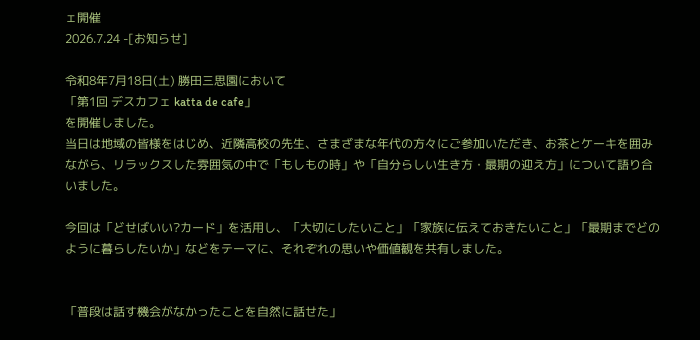ェ開催
2026.7.24 -[お知らせ]

令和8年7月18日(土) 勝田三思園において
「第1回 デスカフェ katta de cafe」
を開催しました。
当日は地域の皆様をはじめ、近隣高校の先生、さまざまな年代の方々にご参加いただき、お茶とケーキを囲みながら、リラックスした雰囲気の中で「もしもの時」や「自分らしい生き方・最期の迎え方」について語り合いました。

今回は「どせばいい?カード」を活用し、「大切にしたいこと」「家族に伝えておきたいこと」「最期までどのように暮らしたいか」などをテーマに、それぞれの思いや価値観を共有しました。


「普段は話す機会がなかったことを自然に話せた」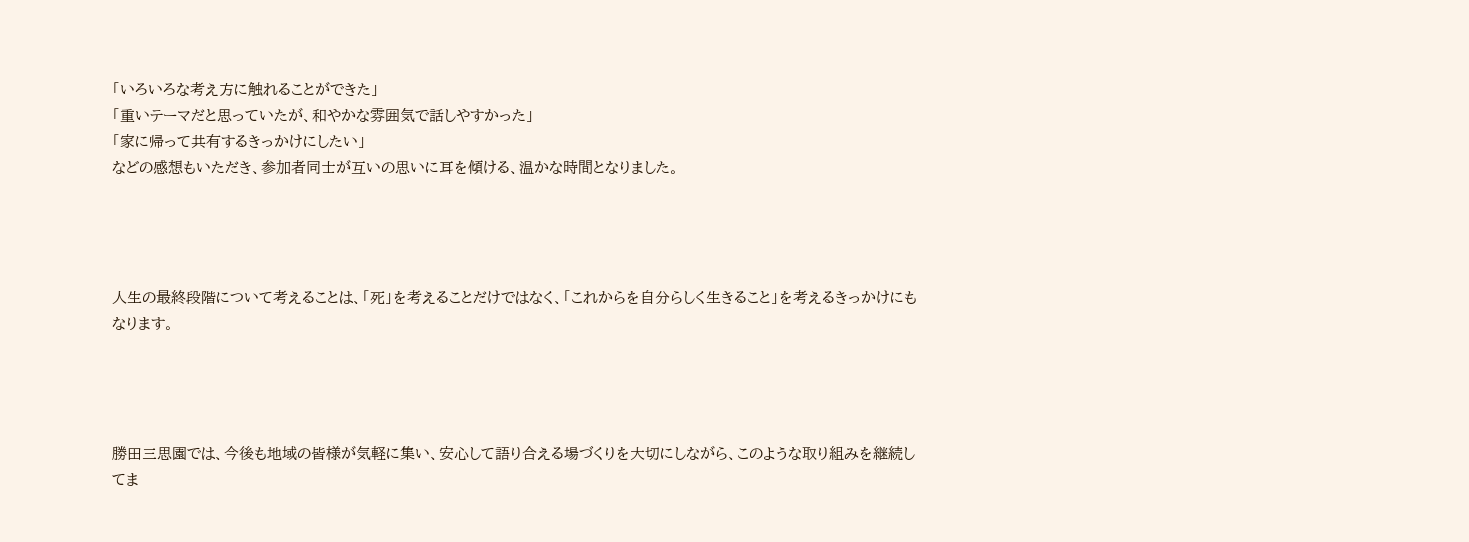「いろいろな考え方に触れることができた」
「重いテーマだと思っていたが、和やかな雰囲気で話しやすかった」
「家に帰って共有するきっかけにしたい」
などの感想もいただき、参加者同士が互いの思いに耳を傾ける、温かな時間となりました。




人生の最終段階について考えることは、「死」を考えることだけではなく、「これからを自分らしく生きること」を考えるきっかけにもなります。




勝田三思園では、今後も地域の皆様が気軽に集い、安心して語り合える場づくりを大切にしながら、このような取り組みを継続してま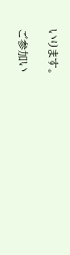いります。

ご参加い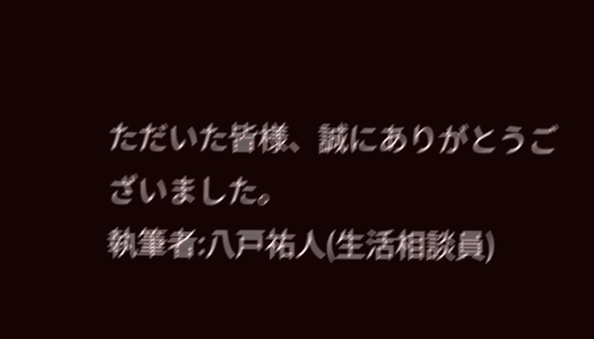ただいた皆様、誠にありがとうございました。
執筆者:八戸祐人(生活相談員)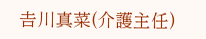𠮷川真菜(介護主任)